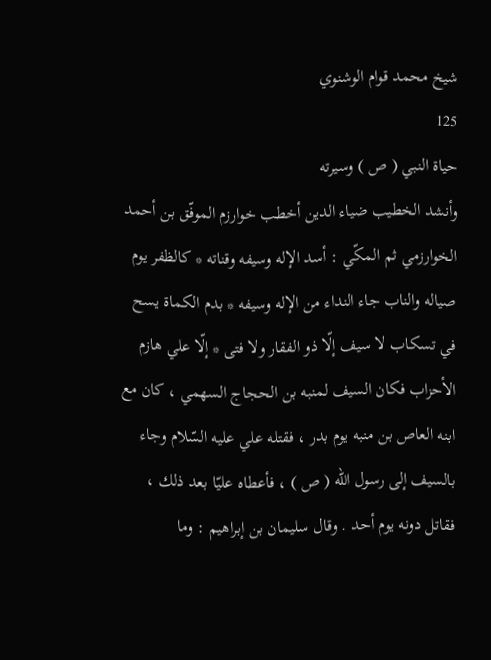شيخ محمد قوام الوشنوي
125
حياة النبي ( ص ) وسيرته
وأنشد الخطيب ضياء الدين أخطب خوارزم الموفّق بن أحمد الخوارزمي ثم المكّي : أسد الإله وسيفه وقناته * كالظفر يوم صياله والناب جاء النداء من الإله وسيفه * بدم الكماة يسح في تسكاب لا سيف إلّا ذو الفقار ولا فتى * إلّا علي هازم الأحزاب فكان السيف لمنبه بن الحجاج السهمي ، كان مع ابنه العاص بن منبه يوم بدر ، فقتله علي عليه السّلام وجاء بالسيف إلى رسول اللّه ( ص ) ، فأعطاه عليّا بعد ذلك ، فقاتل دونه يوم أحد . وقال سليمان بن إبراهيم : وما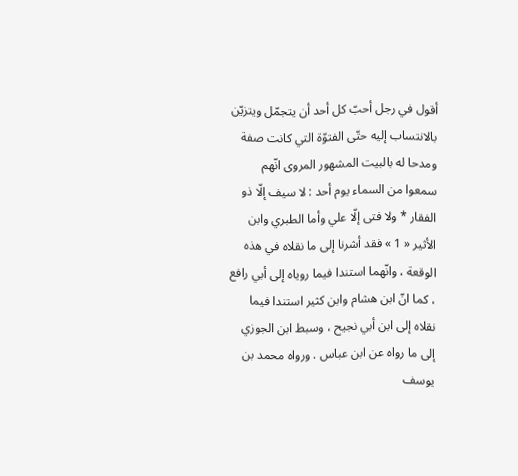أقول في رجل أحبّ كل أحد أن يتجمّل ويتزيّن بالانتساب إليه حتّى الفتوّة التي كانت صفة ومدحا له بالبيت المشهور المروى انّهم سمعوا من السماء يوم أحد : لا سيف إلّا ذو الفقار * ولا فتى إلّا علي وأما الطبري وابن الأثير « 1 » فقد أشرنا إلى ما نقلاه في هذه الوقعة ، وانّهما استندا فيما روياه إلى أبي رافع ، كما انّ ابن هشام وابن كثير استندا فيما نقلاه إلى ابن أبي نجيح ، وسبط ابن الجوزي إلى ما رواه عن ابن عباس . ورواه محمد بن يوسف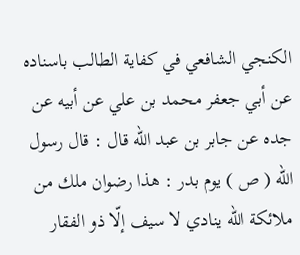الكنجي الشافعي في كفاية الطالب باسناده عن أبي جعفر محمد بن علي عن أبيه عن جده عن جابر بن عبد اللّه قال : قال رسول اللّه ( ص ) يوم بدر : هذا رضوان ملك من ملائكة اللّه ينادي لا سيف إلّا ذو الفقار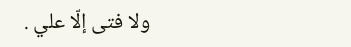ولا فتى إلّا علي .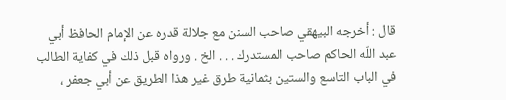قال : أخرجه البيهقي صاحب السنن مع جلالة قدره عن الإمام الحافظ أبي عبد اللّه الحاكم صاحب المستدرك . . . الخ . ورواه قبل ذلك في كفاية الطالب في الباب التاسع والستين بثمانية طرق غير هذا الطريق عن أبي جعفر ،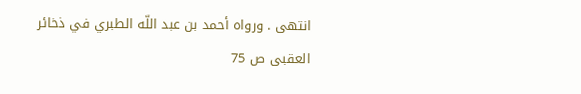انتهى . ورواه أحمد بن عبد اللّه الطبري في ذخائر العقبى ص 75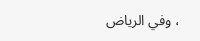، وفي الرياض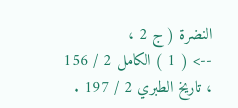النضرة ( ج 2 ،
--> ( 1 ) الكامل 2 / 156 ، تاريخ الطبري 2 / 197 .